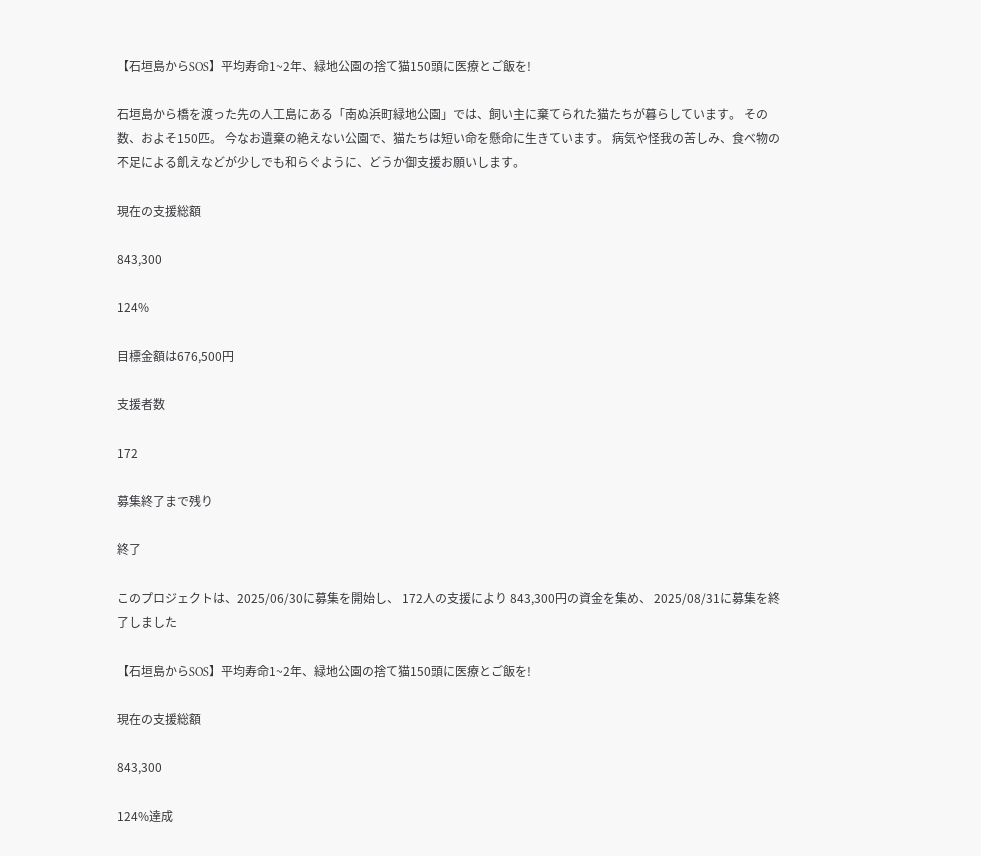【石垣島からSOS】平均寿命1~2年、緑地公園の捨て猫150頭に医療とご飯を!

石垣島から橋を渡った先の人工島にある「南ぬ浜町緑地公園」では、飼い主に棄てられた猫たちが暮らしています。 その数、およそ150匹。 今なお遺棄の絶えない公園で、猫たちは短い命を懸命に生きています。 病気や怪我の苦しみ、食べ物の不足による飢えなどが少しでも和らぐように、どうか御支援お願いします。

現在の支援総額

843,300

124%

目標金額は676,500円

支援者数

172

募集終了まで残り

終了

このプロジェクトは、2025/06/30に募集を開始し、 172人の支援により 843,300円の資金を集め、 2025/08/31に募集を終了しました

【石垣島からSOS】平均寿命1~2年、緑地公園の捨て猫150頭に医療とご飯を!

現在の支援総額

843,300

124%達成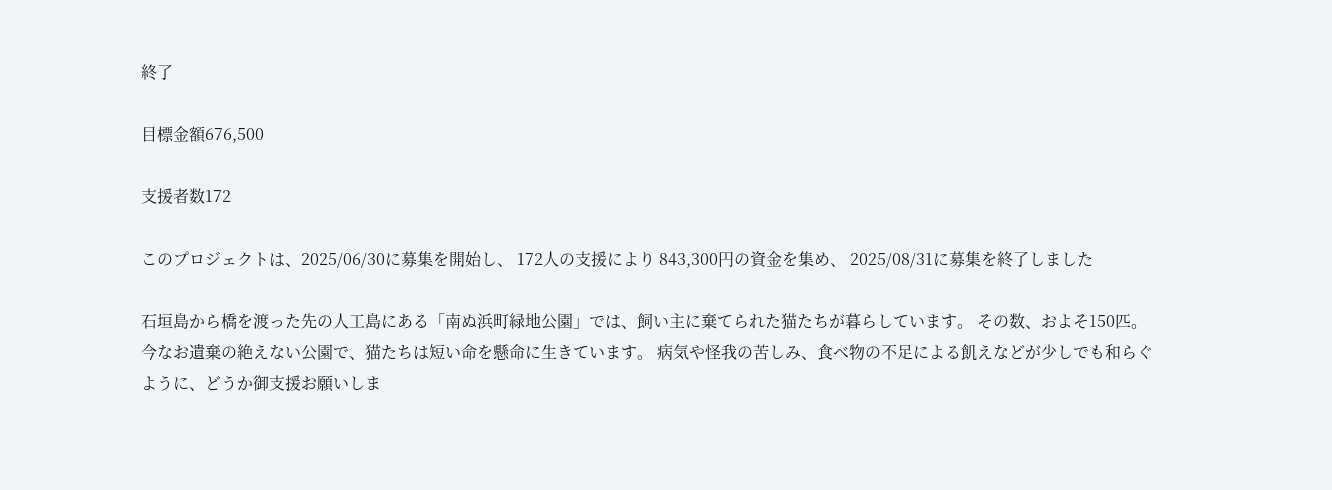終了

目標金額676,500

支援者数172

このプロジェクトは、2025/06/30に募集を開始し、 172人の支援により 843,300円の資金を集め、 2025/08/31に募集を終了しました

石垣島から橋を渡った先の人工島にある「南ぬ浜町緑地公園」では、飼い主に棄てられた猫たちが暮らしています。 その数、およそ150匹。 今なお遺棄の絶えない公園で、猫たちは短い命を懸命に生きています。 病気や怪我の苦しみ、食べ物の不足による飢えなどが少しでも和らぐように、どうか御支援お願いしま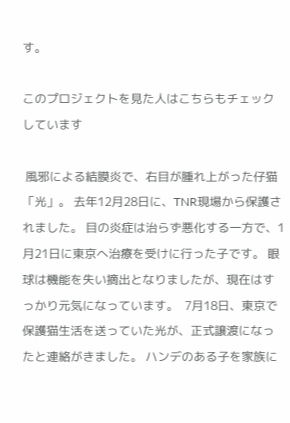す。

このプロジェクトを見た人はこちらもチェックしています

 風邪による結膜炎で、右目が腫れ上がった仔猫「光」。 去年12月28日に、TNR現場から保護されました。 目の炎症は治らず悪化する一方で、1月21日に東京へ治療を受けに行った子です。 眼球は機能を失い摘出となりましたが、現在はすっかり元気になっています。  7月18日、東京で保護猫生活を送っていた光が、正式譲渡になったと連絡がきました。 ハンデのある子を家族に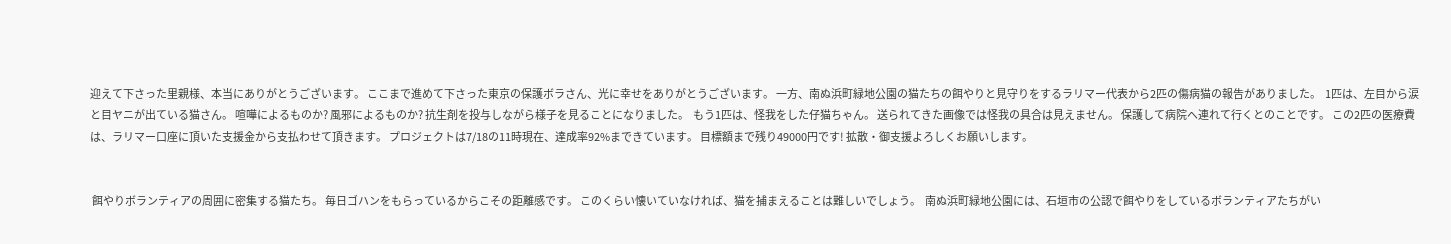迎えて下さった里親様、本当にありがとうございます。 ここまで進めて下さった東京の保護ボラさん、光に幸せをありがとうございます。 一方、南ぬ浜町緑地公園の猫たちの餌やりと見守りをするラリマー代表から2匹の傷病猫の報告がありました。  1匹は、左目から涙と目ヤニが出ている猫さん。 喧嘩によるものか? 風邪によるものか? 抗生剤を投与しながら様子を見ることになりました。  もう1匹は、怪我をした仔猫ちゃん。 送られてきた画像では怪我の具合は見えません。 保護して病院へ連れて行くとのことです。 この2匹の医療費は、ラリマー口座に頂いた支援金から支払わせて頂きます。 プロジェクトは7/18の11時現在、達成率92%まできています。 目標額まで残り49000円です! 拡散・御支援よろしくお願いします。


 餌やりボランティアの周囲に密集する猫たち。 毎日ゴハンをもらっているからこその距離感です。 このくらい懐いていなければ、猫を捕まえることは難しいでしょう。  南ぬ浜町緑地公園には、石垣市の公認で餌やりをしているボランティアたちがい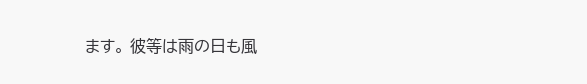ます。 彼等は雨の日も風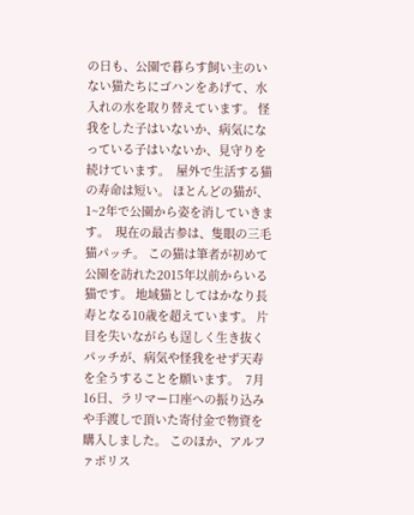の日も、公園で暮らす飼い主のいない猫たちにゴハンをあげて、水入れの水を取り替えています。 怪我をした子はいないか、病気になっている子はいないか、見守りを続けています。  屋外で生活する猫の寿命は短い。 ほとんどの猫が、1~2年で公園から姿を消していきます。  現在の最古参は、隻眼の三毛猫パッチ。 この猫は筆者が初めて公園を訪れた2015年以前からいる猫です。 地域猫としてはかなり長寿となる10歳を超えています。 片目を失いながらも逞しく生き抜くパッチが、病気や怪我をせず天寿を全うすることを願います。  7月16日、ラリマー口座への振り込みや手渡しで頂いた寄付金で物資を購入しました。 このほか、アルファポリス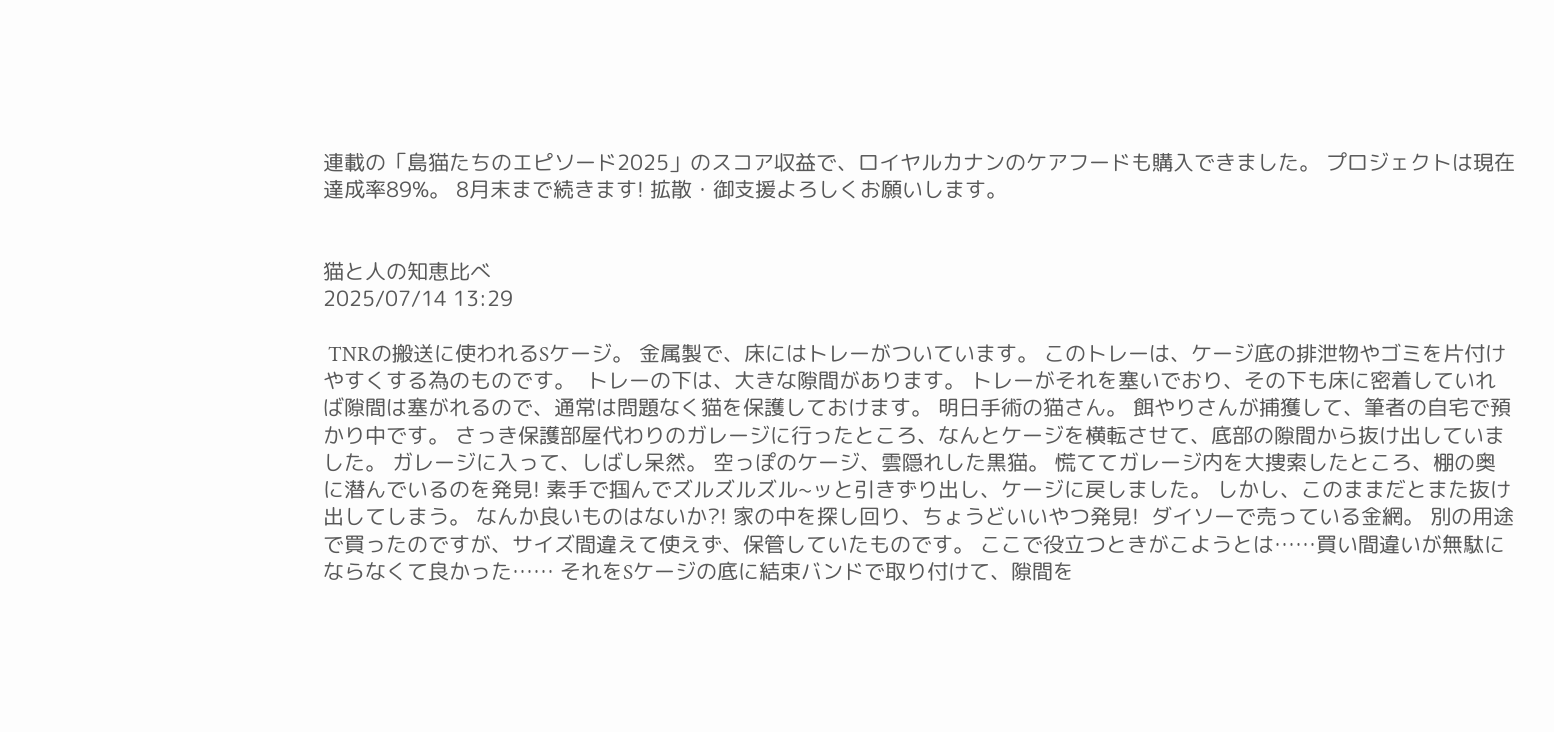連載の「島猫たちのエピソード2025」のスコア収益で、ロイヤルカナンのケアフードも購入できました。 プロジェクトは現在達成率89%。 8月末まで続きます! 拡散・御支援よろしくお願いします。


猫と人の知恵比べ
2025/07/14 13:29

 TNRの搬送に使われるSケージ。 金属製で、床にはトレーがついています。 このトレーは、ケージ底の排泄物やゴミを片付けやすくする為のものです。  トレーの下は、大きな隙間があります。 トレーがそれを塞いでおり、その下も床に密着していれば隙間は塞がれるので、通常は問題なく猫を保護しておけます。 明日手術の猫さん。 餌やりさんが捕獲して、筆者の自宅で預かり中です。 さっき保護部屋代わりのガレージに行ったところ、なんとケージを横転させて、底部の隙間から抜け出していました。 ガレージに入って、しばし呆然。 空っぽのケージ、雲隠れした黒猫。 慌ててガレージ内を大捜索したところ、棚の奥に潜んでいるのを発見! 素手で掴んでズルズルズル~ッと引きずり出し、ケージに戻しました。 しかし、このままだとまた抜け出してしまう。 なんか良いものはないか?! 家の中を探し回り、ちょうどいいやつ発見!  ダイソーで売っている金網。 別の用途で買ったのですが、サイズ間違えて使えず、保管していたものです。 ここで役立つときがこようとは……買い間違いが無駄にならなくて良かった…… それをSケージの底に結束バンドで取り付けて、隙間を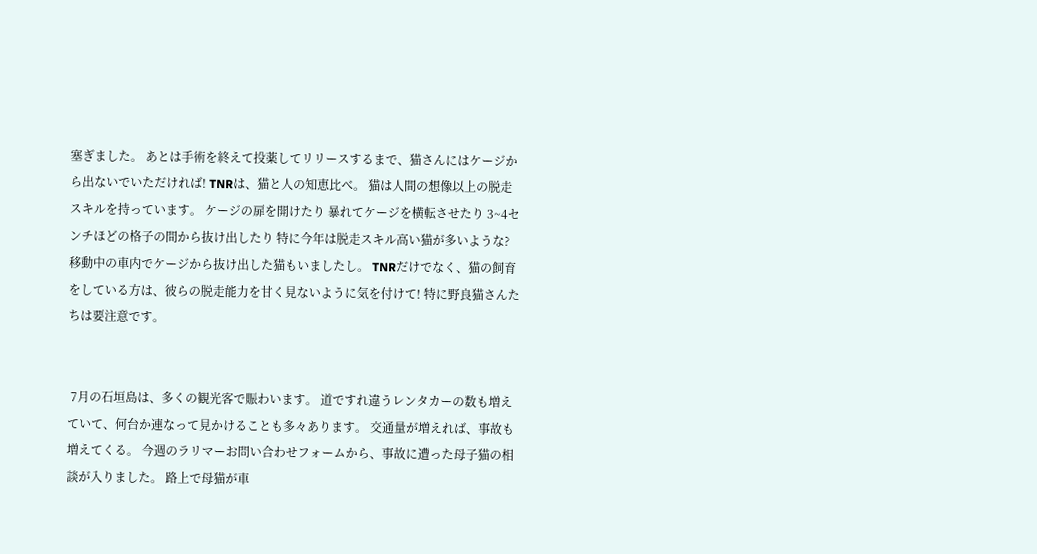塞ぎました。 あとは手術を終えて投薬してリリースするまで、猫さんにはケージから出ないでいただければ! TNRは、猫と人の知恵比べ。 猫は人間の想像以上の脱走スキルを持っています。 ケージの扉を開けたり 暴れてケージを横転させたり 3~4センチほどの格子の間から抜け出したり 特に今年は脱走スキル高い猫が多いような? 移動中の車内でケージから抜け出した猫もいましたし。 TNRだけでなく、猫の飼育をしている方は、彼らの脱走能力を甘く見ないように気を付けて! 特に野良猫さんたちは要注意です。


 7月の石垣島は、多くの観光客で賑わいます。 道ですれ違うレンタカーの数も増えていて、何台か連なって見かけることも多々あります。 交通量が増えれば、事故も増えてくる。 今週のラリマーお問い合わせフォームから、事故に遭った母子猫の相談が入りました。 路上で母猫が車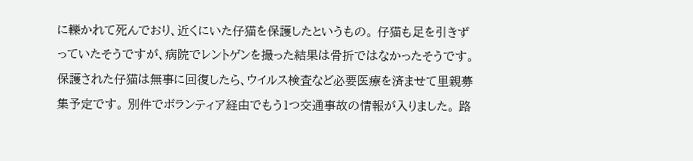に轢かれて死んでおり、近くにいた仔猫を保護したというもの。 仔猫も足を引きずっていたそうですが、病院でレントゲンを撮った結果は骨折ではなかったそうです。 保護された仔猫は無事に回復したら、ウイルス検査など必要医療を済ませて里親募集予定です。 別件でボランティア経由でもう1つ交通事故の情報が入りました。 路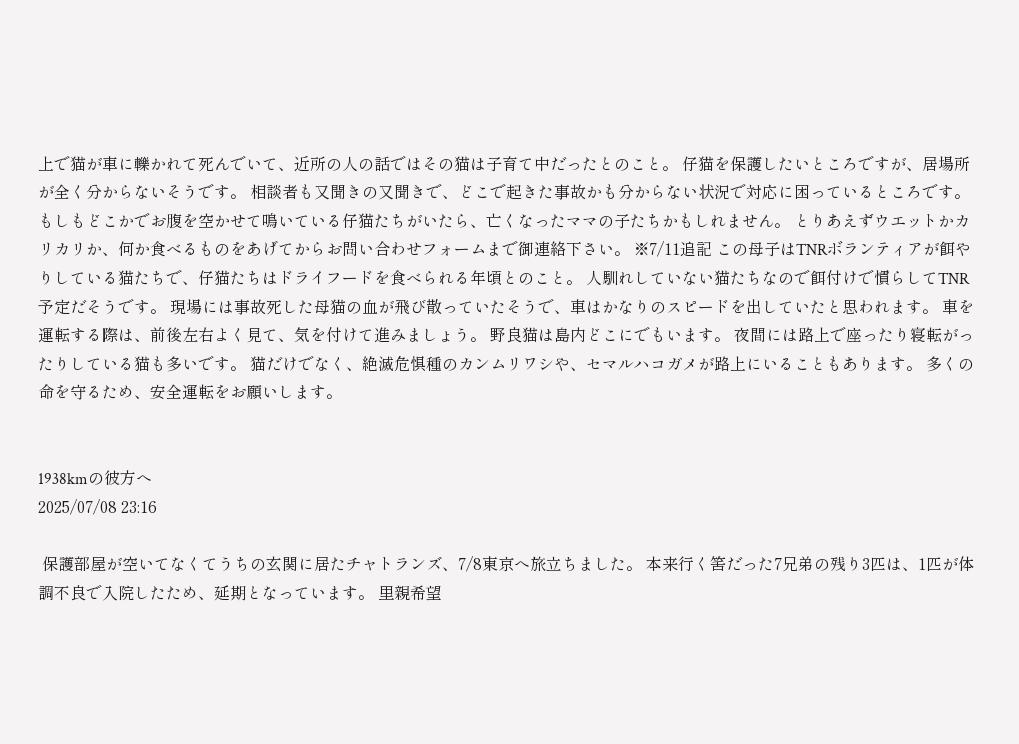上で猫が車に轢かれて死んでいて、近所の人の話ではその猫は子育て中だったとのこと。 仔猫を保護したいところですが、居場所が全く分からないそうです。 相談者も又聞きの又聞きで、どこで起きた事故かも分からない状況で対応に困っているところです。 もしもどこかでお腹を空かせて鳴いている仔猫たちがいたら、亡くなったママの子たちかもしれません。 とりあえずウエットかカリカリか、何か食べるものをあげてからお問い合わせフォームまで御連絡下さい。 ※7/11追記 この母子はTNRボランティアが餌やりしている猫たちで、仔猫たちはドライフードを食べられる年頃とのこと。 人馴れしていない猫たちなので餌付けで慣らしてTNR予定だそうです。 現場には事故死した母猫の血が飛び散っていたそうで、車はかなりのスピードを出していたと思われます。 車を運転する際は、前後左右よく見て、気を付けて進みましょう。 野良猫は島内どこにでもいます。 夜間には路上で座ったり寝転がったりしている猫も多いです。 猫だけでなく、絶滅危惧種のカンムリワシや、セマルハコガメが路上にいることもあります。 多くの命を守るため、安全運転をお願いします。


1938kmの彼方へ
2025/07/08 23:16

 保護部屋が空いてなくてうちの玄関に居たチャトランズ、7/8東京へ旅立ちました。 本来行く筈だった7兄弟の残り3匹は、1匹が体調不良で入院したため、延期となっています。 里親希望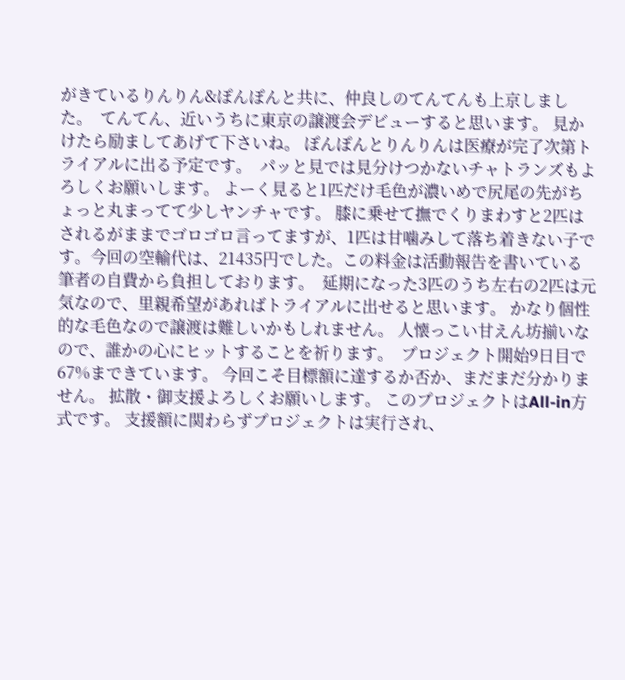がきているりんりん&ぽんぽんと共に、仲良しのてんてんも上京しました。  てんてん、近いうちに東京の譲渡会デビューすると思います。 見かけたら励ましてあげて下さいね。 ぽんぽんとりんりんは医療が完了次第トライアルに出る予定です。  パッと見では見分けつかないチャトランズもよろしくお願いします。 よーく見ると1匹だけ毛色が濃いめで尻尾の先がちょっと丸まってて少しヤンチャです。 膝に乗せて撫でくりまわすと2匹はされるがままでゴロゴロ言ってますが、1匹は甘噛みして落ち着きない子です。今回の空輸代は、21435円でした。この料金は活動報告を書いている筆者の自費から負担しております。  延期になった3匹のうち左右の2匹は元気なので、里親希望があればトライアルに出せると思います。 かなり個性的な毛色なので譲渡は難しいかもしれません。 人懐っこい甘えん坊揃いなので、誰かの心にヒットすることを祈ります。  プロジェクト開始9日目で67%まできています。 今回こそ目標額に達するか否か、まだまだ分かりません。 拡散・御支援よろしくお願いします。 このプロジェクトはAll-in方式です。 支援額に関わらずプロジェクトは実行され、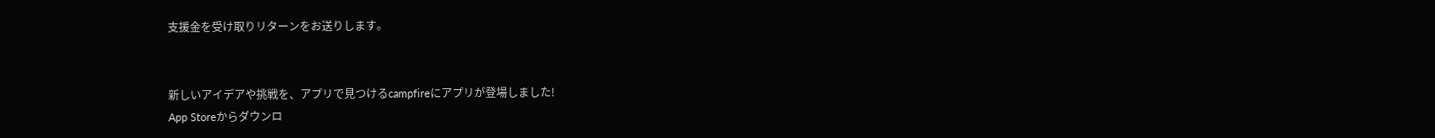支援金を受け取りリターンをお送りします。


新しいアイデアや挑戦を、アプリで見つけるcampfireにアプリが登場しました!
App Storeからダウンロ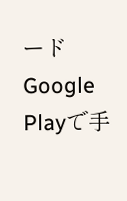ード Google Playで手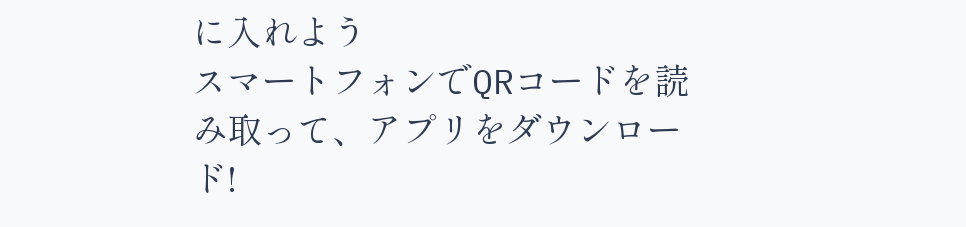に入れよう
スマートフォンでQRコードを読み取って、アプリをダウンロード!